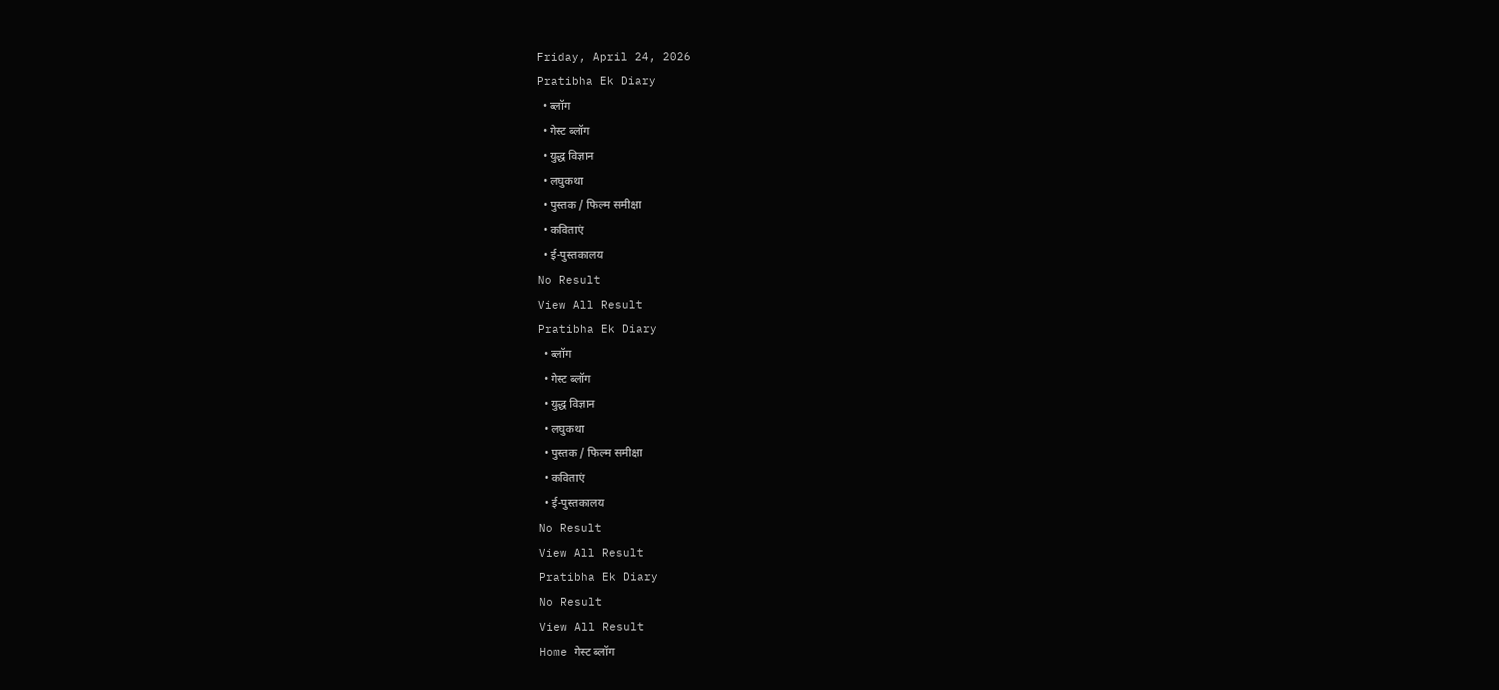Friday, April 24, 2026
Pratibha Ek Diary
  • ब्लॉग
  • गेस्ट ब्लॉग
  • युद्ध विज्ञान
  • लघुकथा
  • पुस्तक / फिल्म समीक्षा
  • कविताएं
  • ई-पुस्तकालय
No Result
View All Result
Pratibha Ek Diary
  • ब्लॉग
  • गेस्ट ब्लॉग
  • युद्ध विज्ञान
  • लघुकथा
  • पुस्तक / फिल्म समीक्षा
  • कविताएं
  • ई-पुस्तकालय
No Result
View All Result
Pratibha Ek Diary
No Result
View All Result
Home गेस्ट ब्लॉग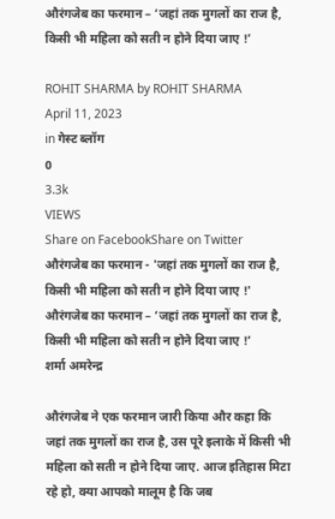औरंगजेब का फरमान – ‘जहां तक मुगलों का राज है, किसी भी महिला को सती न होने दिया जाए !’

ROHIT SHARMA by ROHIT SHARMA
April 11, 2023
in गेस्ट ब्लॉग
0
3.3k
VIEWS
Share on FacebookShare on Twitter
औरंगजेब का फरमान - 'जहां तक मुगलों का राज है, किसी भी महिला को सती न होने दिया जाए !'
औरंगजेब का फरमान – ‘जहां तक मुगलों का राज है, किसी भी महिला को सती न होने दिया जाए !’
शर्मा अमरेन्द्र

औरंगजेब ने एक फरमान जारी किया और कहा कि जहां तक मुगलों का राज है, उस पूरे इलाके में किसी भी महिला को सती न होने दिया जाए. आज इतिहास मिटा रहे हो, क्या आपको मालूम है कि जब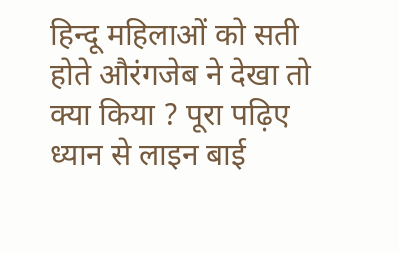हिन्दू महिलाओं को सती होते औरंगजेब ने देखा तो क्या किया ? पूरा पढ़िए ध्यान से लाइन बाई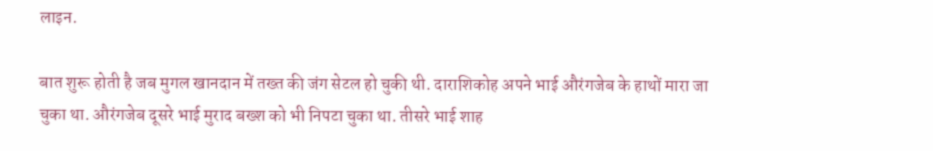लाइन.

बात शुरू होती है जब मुगल खानदान में तख्त की जंग सेटल हो चुकी थी. दाराशिकोह अपने भाई औरंगजेब के हाथों मारा जा चुका था. औरंगजेब दूसरे भाई मुराद बख्श को भी निपटा चुका था. तीसरे भाई शाह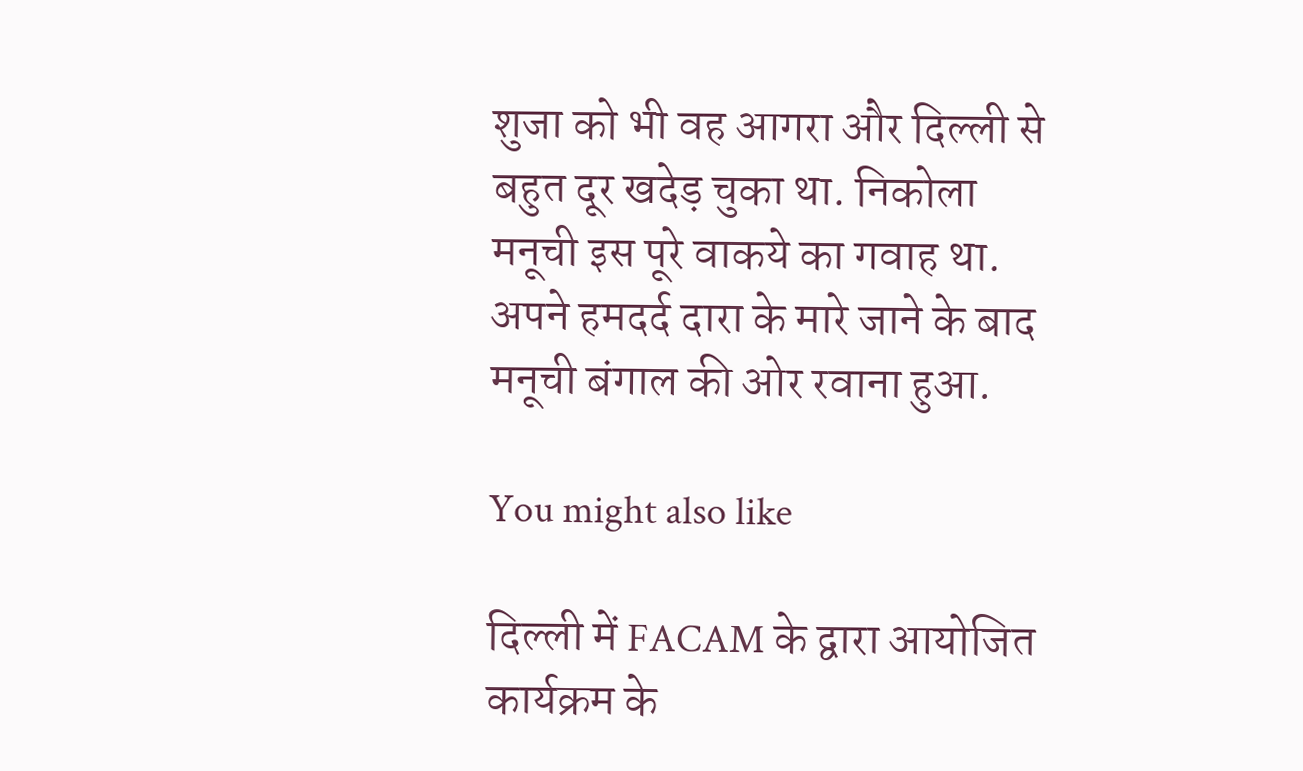शुजा को भी वह आगरा और दिल्ली से बहुत दूर खदेड़ चुका था. निकोला मनूची इस पूरे वाकये का गवाह था. अपने हमदर्द दारा के मारे जाने के बाद मनूची बंगाल की ओर रवाना हुआ.

You might also like

दिल्ली में FACAM के द्वारा आयोजित कार्यक्रम के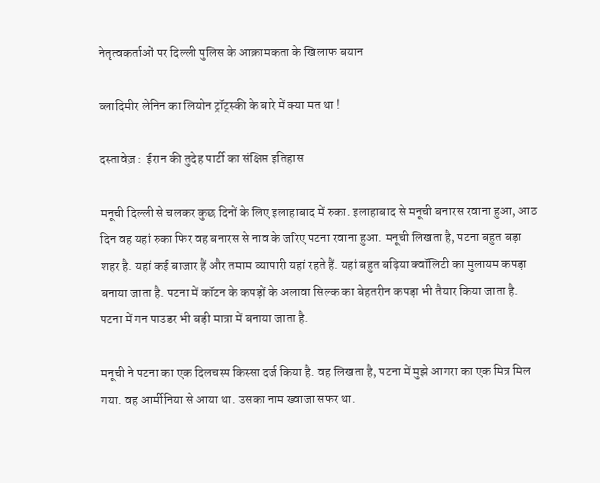नेतृत्वकर्ताओं पर दिल्ली पुलिस के आक्रामकता के खिलाफ बयान

व्लादिमीर लेनिन का लियोन ट्रॉट्स्की के बारे में क्या मत था !

दस्तावेज़ :  ईरान की तुदेह पार्टी का संक्षिप्त इतिहास

मनूची दिल्ली से चलकर कुछ दिनों के लिए इलाहाबाद में रुका. इलाहाबाद से मनूची बनारस रवाना हुआ, आठ दिन वह यहां रुका फिर वह बनारस से नाव के जरिए पटना रवाना हुआ. मनूची लिखता है, पटना बहुत बड़ा शहर है. यहां कई बाजार हैं और तमाम व्यापारी यहां रहते हैं. यहां बहुत बढ़िया क्वॉलिटी का मुलायम कपड़ा बनाया जाता है. पटना में कॉटन के कपड़ों के अलावा सिल्क का बेहतरीन कपड़ा भी तैयार किया जाता है. पटना में गन पाउडर भी बड़ी मात्रा में बनाया जाता है.

मनूची ने पटना का एक दिलचस्प किस्सा दर्ज किया है. वह लिखता है, पटना में मुझे आगरा का एक मित्र मिल गया. वह आर्मीनिया से आया था. उसका नाम ख्वाजा सफर था.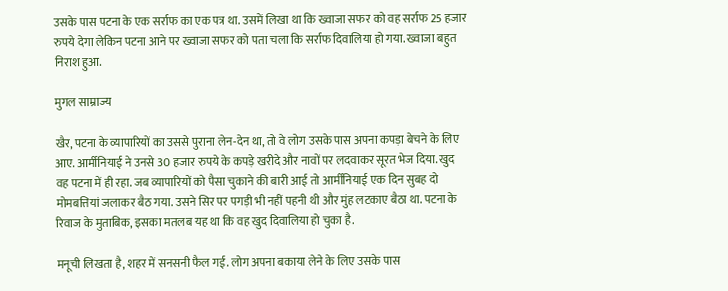उसके पास पटना के एक सर्राफ का एक पत्र था. उसमें लिखा था कि ख्वाजा सफर को वह सर्राफ 25 हजार रुपये देगा लेकिन पटना आने पर ख्वाजा सफर को पता चला कि सर्राफ दिवालिया हो गया. ख्वाजा बहुत निराश हुआ.

मुगल साम्राज्य

खैर, पटना के व्यापारियों का उससे पुराना लेन-देन था, तो वे लोग उसके पास अपना कपड़ा बेचने के लिए आए. आर्मीनियाई ने उनसे 30 हजार रुपये के कपड़े खरीदे और नावों पर लदवाकर सूरत भेज दिया. खुद वह पटना में ही रहा. जब व्यापारियों को पैसा चुकाने की बारी आई तो आर्मीनियाई एक दिन सुबह दो मोमबत्तियां जलाकर बैठ गया. उसने सिर पर पगड़ी भी नहीं पहनी थी और मुंह लटकाए बैठा था. पटना के रिवाज के मुताबिक, इसका मतलब यह था कि वह खुद दिवालिया हो चुका है.

मनूची लिखता है, शहर में सनसनी फैल गई. लोग अपना बकाया लेने के लिए उसके पास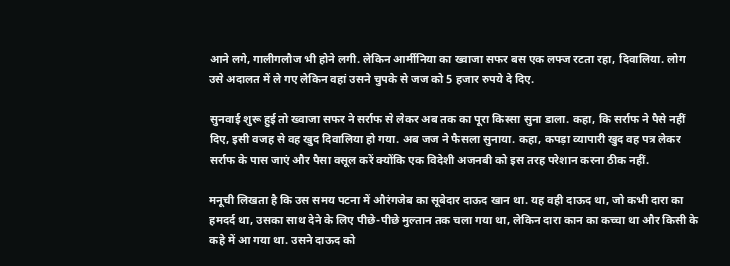आने लगे, गालीगलौज भी होने लगी. लेकिन आर्मीनिया का ख्वाजा सफर बस एक लफ्ज रटता रहा, दिवालिया. लोग उसे अदालत में ले गए लेकिन वहां उसने चुपके से जज को 5 हजार रुपये दे दिए.

सुनवाई शुरू हुई तो ख्वाजा सफर ने सर्राफ से लेकर अब तक का पूरा किस्सा सुना डाला. कहा, कि सर्राफ ने पैसे नहीं दिए, इसी वजह से वह खुद दिवालिया हो गया. अब जज ने फैसला सुनाया. कहा, कपड़ा व्यापारी खुद वह पत्र लेकर सर्राफ के पास जाएं और पैसा वसूल करें क्योंकि एक विदेशी अजनबी को इस तरह परेशान करना ठीक नहीं.

मनूची लिखता है कि उस समय पटना में औरंगजेब का सूबेदार दाऊद खान था. यह वही दाऊद था, जो कभी दारा का हमदर्द था, उसका साथ देने के लिए पीछे-पीछे मुल्तान तक चला गया था, लेकिन दारा कान का कच्चा था और किसी के कहे में आ गया था. उसने दाऊद को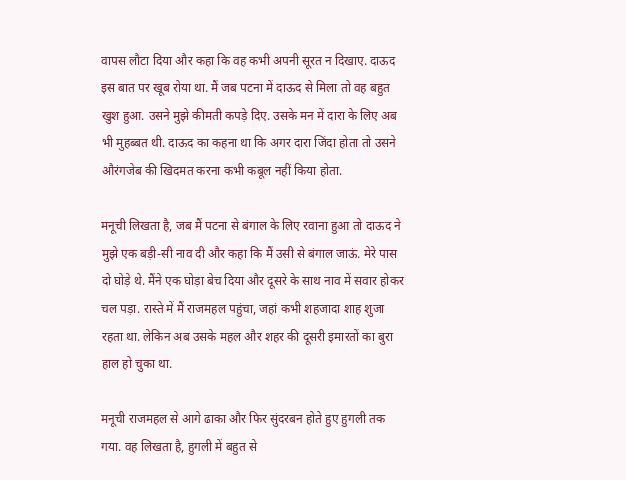वापस लौटा दिया और कहा कि वह कभी अपनी सूरत न दिखाए. दाऊद इस बात पर खूब रोया था. मैं जब पटना में दाऊद से मिला तो वह बहुत खुश हुआ. उसने मुझे कीमती कपड़े दिए. उसके मन में दारा के लिए अब भी मुहब्बत थी. दाऊद का कहना था कि अगर दारा जिंदा होता तो उसने औरंगजेब की खिदमत करना कभी कबूल नहीं किया होता.

मनूची लिखता है, जब मैं पटना से बंगाल के लिए रवाना हुआ तो दाऊद ने मुझे एक बड़ी-सी नाव दी और कहा कि मैं उसी से बंगाल जाऊं. मेरे पास दो घोड़े थे. मैंने एक घोड़ा बेच दिया और दूसरे के साथ नाव में सवार होकर चल पड़ा. रास्ते में मैं राजमहल पहुंचा, जहां कभी शहजादा शाह शुजा रहता था. लेकिन अब उसके महल और शहर की दूसरी इमारतों का बुरा हाल हो चुका था.

मनूची राजमहल से आगे ढाका और फिर सुंदरबन होते हुए हुगली तक गया. वह लिखता है, हुगली में बहुत से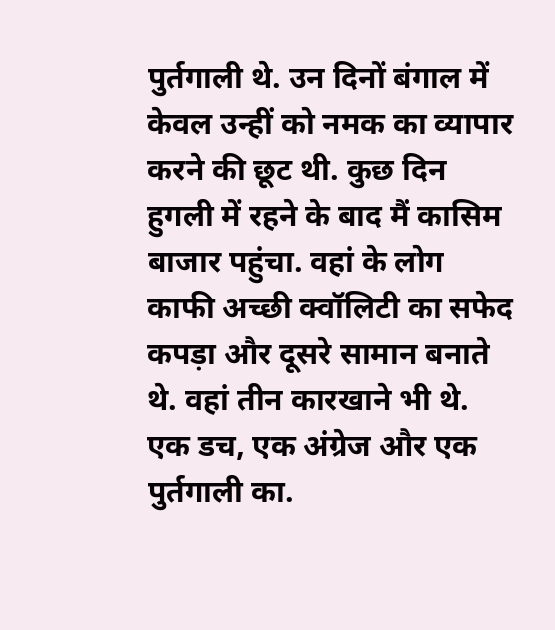पुर्तगाली थे. उन दिनों बंगाल में केवल उन्हीं को नमक का व्यापार करने की छूट थी. कुछ दिन हुगली में रहने के बाद मैं कासिम बाजार पहुंचा. वहां के लोग काफी अच्छी क्वॉलिटी का सफेद कपड़ा और दूसरे सामान बनाते थे. वहां तीन कारखाने भी थे. एक डच, एक अंग्रेज और एक पुर्तगाली का.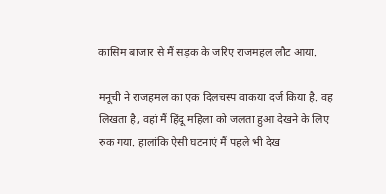कासिम बाजार से मैं सड़क के जरिए राजमहल लौट आया.

मनूची ने राजहमल का एक दिलचस्प वाकया दर्ज किया है. वह लिखता है, वहां मैं हिंदू महिला को जलता हुआ देखने के लिए रुक गया. हालांकि ऐसी घटनाएं मैं पहले भी देख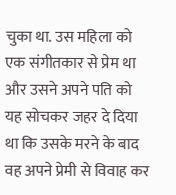चुका था. उस महिला को एक संगीतकार से प्रेम था और उसने अपने पति को यह सोचकर जहर दे दिया था कि उसके मरने के बाद वह अपने प्रेमी से विवाह कर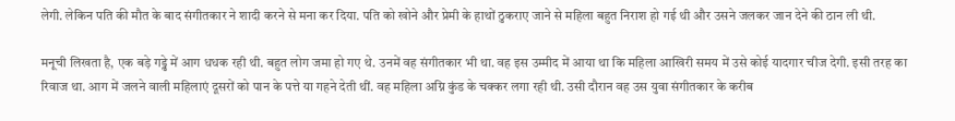लेगी. लेकिन पति की मौत के बाद संगीतकार ने शादी करने से मना कर दिया. पति को खोने और प्रेमी के हाथों ठुकराए जाने से महिला बहुत निराश हो गई थी और उसने जलकर जान देने की ठान ली थी.

मनूची लिखता है, एक बड़े गड्ढे में आग धधक रही थी. बहुत लोग जमा हो गए थे. उनमें वह संगीतकार भी था. वह इस उम्मीद में आया था कि महिला आखिरी समय में उसे कोई यादगार चीज देगी. इसी तरह का रिवाज था. आग में जलने वाली महिलाएं दूसरों को पान के पत्ते या गहने देती थीं. वह महिला अग्नि कुंड के चक्कर लगा रही थी. उसी दौरान वह उस युवा संगीतकार के करीब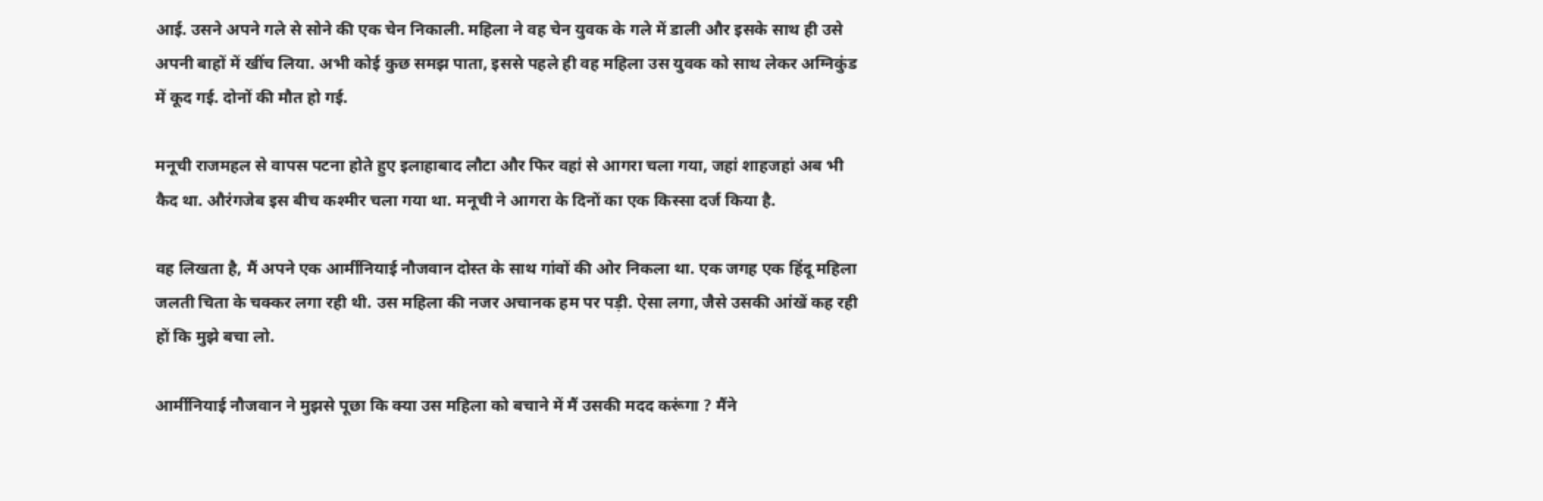आई. उसने अपने गले से सोने की एक चेन निकाली. महिला ने वह चेन युवक के गले में डाली और इसके साथ ही उसे अपनी बाहों में खींच लिया. अभी कोई कुछ समझ पाता, इससे पहले ही वह महिला उस युवक को साथ लेकर अग्निकुंड में कूद गई. दोनों की मौत हो गई.

मनूची राजमहल से वापस पटना होते हुए इलाहाबाद लौटा और फिर वहां से आगरा चला गया, जहां शाहजहां अब भी कैद था. औरंगजेब इस बीच कश्मीर चला गया था. मनूची ने आगरा के दिनों का एक किस्सा दर्ज किया है.

वह लिखता है, मैं अपने एक आर्मीनियाई नौजवान दोस्त के साथ गांवों की ओर निकला था. एक जगह एक हिंदू महिला जलती चिता के चक्कर लगा रही थी. उस महिला की नजर अचानक हम पर पड़ी. ऐसा लगा, जैसे उसकी आंखें कह रही हों कि मुझे बचा लो.

आर्मीनियाई नौजवान ने मुझसे पूछा कि क्या उस महिला को बचाने में मैं उसकी मदद करूंगा ? मैंने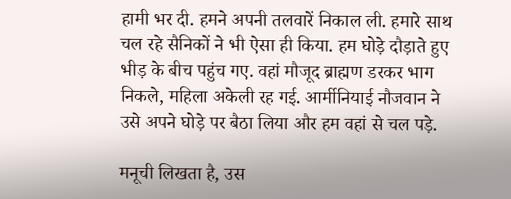हामी भर दी. हमने अपनी तलवारें निकाल ली. हमारे साथ चल रहे सैनिकों ने भी ऐसा ही किया. हम घोड़े दौड़ाते हुए भीड़ के बीच पहुंच गए. वहां मौजूद ब्राह्मण डरकर भाग निकले, महिला अकेली रह गई. आर्मीनियाई नौजवान ने उसे अपने घोड़े पर बैठा लिया और हम वहां से चल पड़े.

मनूची लिखता है, उस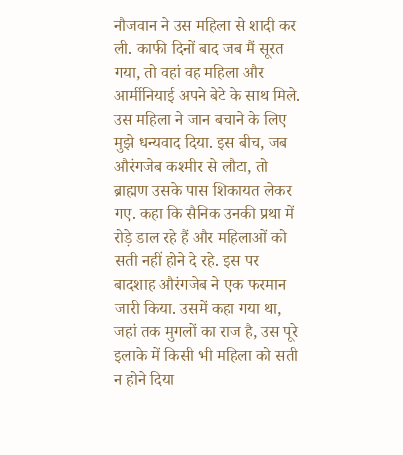नौजवान ने उस महिला से शादी कर ली. काफी दिनों बाद जब मैं सूरत गया, तो वहां वह महिला और आर्मीनियाई अपने बेटे के साथ मिले. उस महिला ने जान बचाने के लिए मुझे धन्यवाद दिया. इस बीच, जब औरंगजेब कश्मीर से लौटा, तो ब्राह्मण उसके पास शिकायत लेकर गए. कहा कि सैनिक उनकी प्रथा में रोड़े डाल रहे हैं और महिलाओं को सती नहीं होने दे रहे. इस पर बादशाह औरंगजेब ने एक फरमान जारी किया. उसमें कहा गया था, जहां तक मुगलों का राज है, उस पूरे इलाके में किसी भी महिला को सती न होने दिया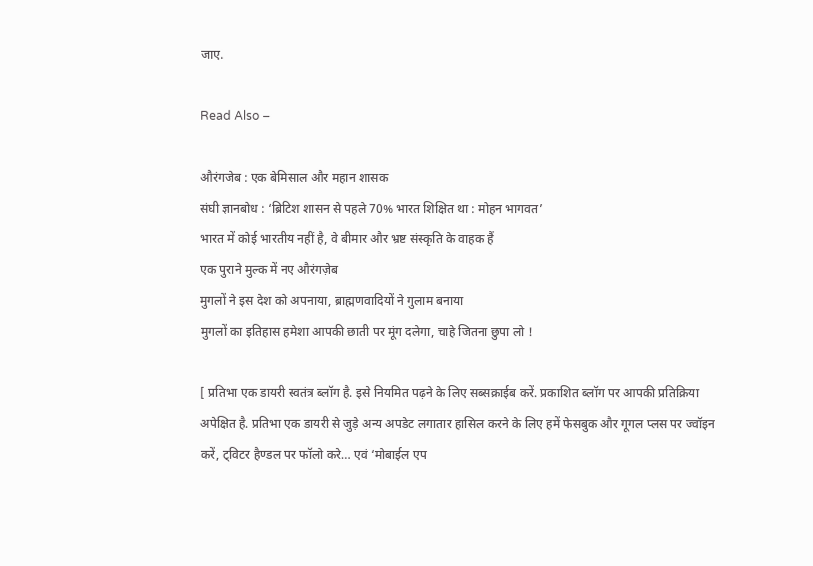जाए.

Read Also –

औरंगजेब : एक बेमिसाल और महान शासक
संघी ज्ञानबोध : ‘ब्रिटिश शासन से पहले 70% भारत शिक्षित था : मोहन भागवत’
भारत में कोई भारतीय नहीं है, वे बीमार और भ्रष्ट संस्कृति के वाहक हैं
एक पुराने मुल्क में नए औरंगज़ेब
मुगलों ने इस देश को अपनाया, ब्राह्मणवादियों ने गुलाम बनाया
मुगलों का इतिहास हमेशा आपकी छाती पर मूंग दलेगा, चाहे जितना छुपा लो !

[ प्रतिभा एक डायरी स्वतंत्र ब्लॉग है. इसे नियमित पढ़ने के लिए सब्सक्राईब करें. प्रकाशित ब्लॉग पर आपकी प्रतिक्रिया अपेक्षित है. प्रतिभा एक डायरी से जुड़े अन्य अपडेट लगातार हासिल करने के लिए हमें फेसबुक और गूगल प्लस पर ज्वॉइन करें, ट्विटर हैण्डल पर फॉलो करे… एवं ‘मोबाईल एप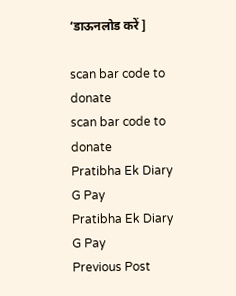‘डाऊनलोड करें ]

scan bar code to donate
scan bar code to donate
Pratibha Ek Diary G Pay
Pratibha Ek Diary G Pay
Previous Post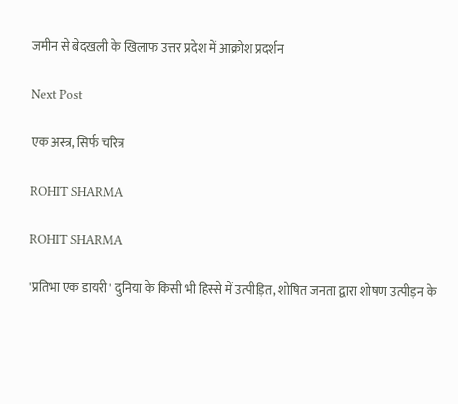जमीन से बेदखली के खिलाफ उत्तर प्रदेश में आक्रोश प्रदर्शन

Next Post

एक अस्त्र, सिर्फ चरित्र

ROHIT SHARMA

ROHIT SHARMA

'प्रतिभा एक डायरी' दुनिया के किसी भी हिस्से में उत्पीड़ित, शोषित जनता द्वारा शोषण उत्पीड़न के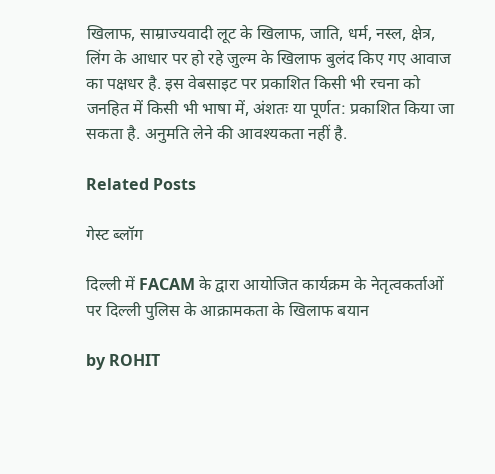खिलाफ, साम्राज्यवादी लूट के खिलाफ, जाति, धर्म, नस्ल, क्षेत्र, लिंग के आधार पर हो रहे जुल्म के खिलाफ बुलंद किए गए आवाज का पक्षधर है. इस वेबसाइट पर प्रकाशित किसी भी रचना को जनहित में किसी भी भाषा में, अंशतः या पूर्णत: प्रकाशित किया जा सकता है. अनुमति लेने की आवश्यकता नहीं है.

Related Posts

गेस्ट ब्लॉग

दिल्ली में FACAM के द्वारा आयोजित कार्यक्रम के नेतृत्वकर्ताओं पर दिल्ली पुलिस के आक्रामकता के खिलाफ बयान

by ROHIT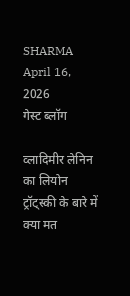SHARMA
April 16, 2026
गेस्ट ब्लॉग

व्लादिमीर लेनिन का लियोन ट्रॉट्स्की के बारे में क्या मत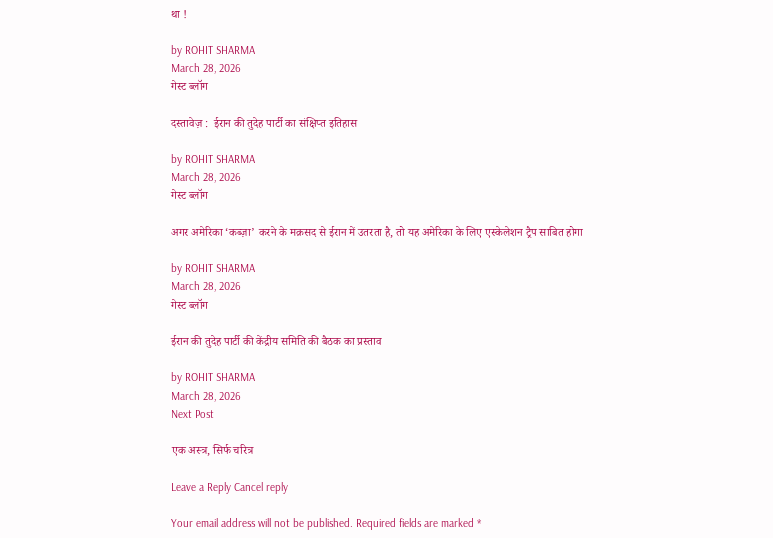था !

by ROHIT SHARMA
March 28, 2026
गेस्ट ब्लॉग

दस्तावेज़ :  ईरान की तुदेह पार्टी का संक्षिप्त इतिहास

by ROHIT SHARMA
March 28, 2026
गेस्ट ब्लॉग

अगर अमेरिका ‘कब्ज़ा’ करने के मक़सद से ईरान में उतरता है, तो यह अमेरिका के लिए एस्केलेशन ट्रैप साबित होगा

by ROHIT SHARMA
March 28, 2026
गेस्ट ब्लॉग

ईरान की तुदेह पार्टी की केंद्रीय समिति की बैठक का प्रस्ताव

by ROHIT SHARMA
March 28, 2026
Next Post

एक अस्त्र, सिर्फ चरित्र

Leave a Reply Cancel reply

Your email address will not be published. Required fields are marked *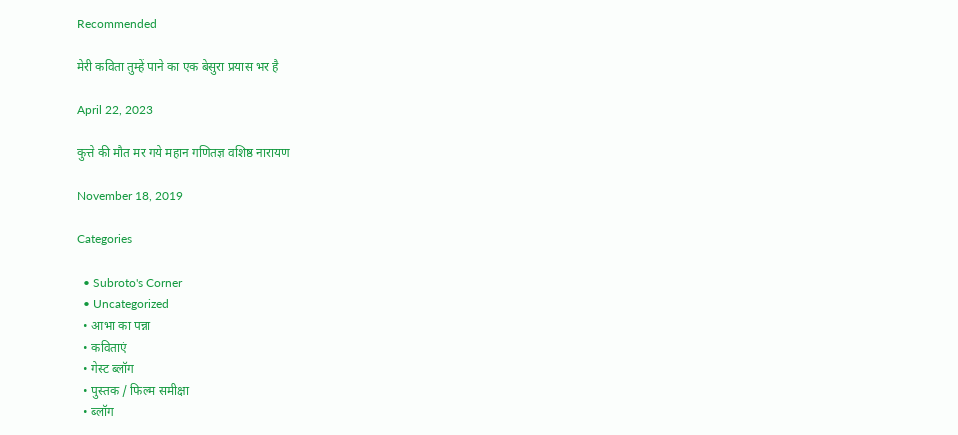Recommended

मेरी कविता तुम्हें पाने का एक बेसुरा प्रयास भर है

April 22, 2023

कुत्ते की मौत मर गये महान गणितज्ञ वशिष्ठ नारायण

November 18, 2019

Categories

  • Subroto's Corner
  • Uncategorized
  • आभा का पन्ना
  • कविताएं
  • गेस्ट ब्लॉग
  • पुस्तक / फिल्म समीक्षा
  • ब्लॉग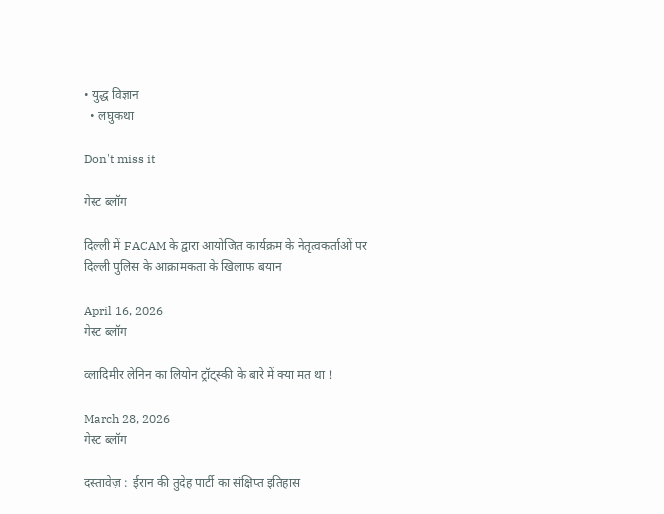• युद्ध विज्ञान
  • लघुकथा

Don't miss it

गेस्ट ब्लॉग

दिल्ली में FACAM के द्वारा आयोजित कार्यक्रम के नेतृत्वकर्ताओं पर दिल्ली पुलिस के आक्रामकता के खिलाफ बयान

April 16, 2026
गेस्ट ब्लॉग

व्लादिमीर लेनिन का लियोन ट्रॉट्स्की के बारे में क्या मत था !

March 28, 2026
गेस्ट ब्लॉग

दस्तावेज़ :  ईरान की तुदेह पार्टी का संक्षिप्त इतिहास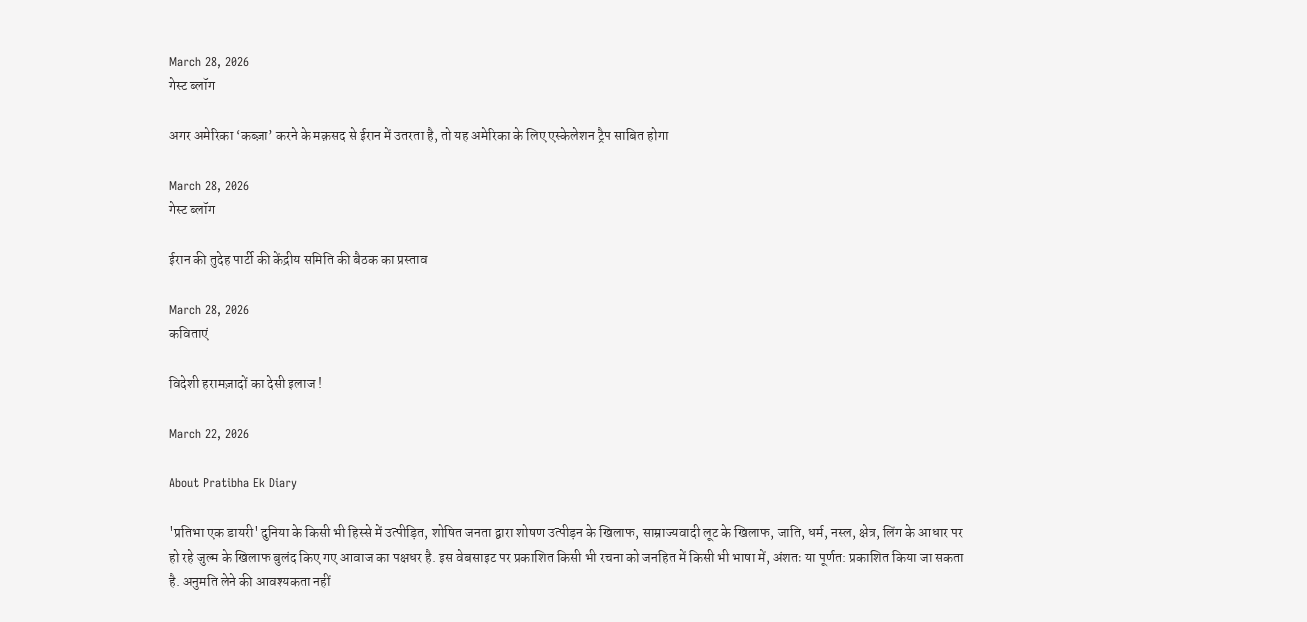March 28, 2026
गेस्ट ब्लॉग

अगर अमेरिका ‘कब्ज़ा’ करने के मक़सद से ईरान में उतरता है, तो यह अमेरिका के लिए एस्केलेशन ट्रैप साबित होगा

March 28, 2026
गेस्ट ब्लॉग

ईरान की तुदेह पार्टी की केंद्रीय समिति की बैठक का प्रस्ताव

March 28, 2026
कविताएं

विदेशी हरामज़ादों का देसी इलाज !

March 22, 2026

About Pratibha Ek Diary

'प्रतिभा एक डायरी' दुनिया के किसी भी हिस्से में उत्पीड़ित, शोषित जनता द्वारा शोषण उत्पीड़न के खिलाफ, साम्राज्यवादी लूट के खिलाफ, जाति, धर्म, नस्ल, क्षेत्र, लिंग के आधार पर हो रहे जुल्म के खिलाफ बुलंद किए गए आवाज का पक्षधर है. इस वेबसाइट पर प्रकाशित किसी भी रचना को जनहित में किसी भी भाषा में, अंशतः या पूर्णत: प्रकाशित किया जा सकता है. अनुमति लेने की आवश्यकता नहीं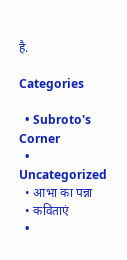है.

Categories

  • Subroto's Corner
  • Uncategorized
  • आभा का पन्ना
  • कविताएं
  •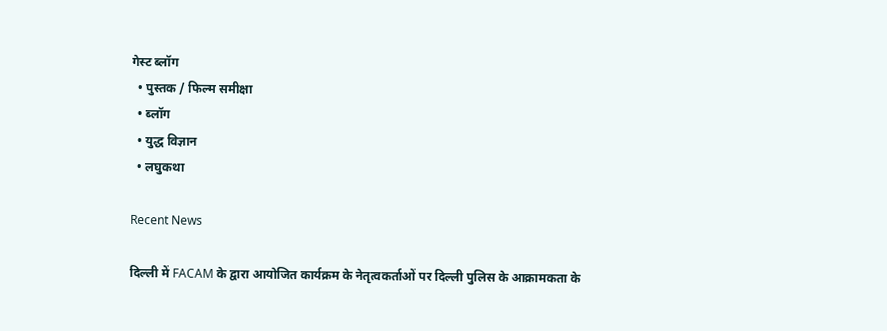गेस्ट ब्लॉग
  • पुस्तक / फिल्म समीक्षा
  • ब्लॉग
  • युद्ध विज्ञान
  • लघुकथा

Recent News

दिल्ली में FACAM के द्वारा आयोजित कार्यक्रम के नेतृत्वकर्ताओं पर दिल्ली पुलिस के आक्रामकता के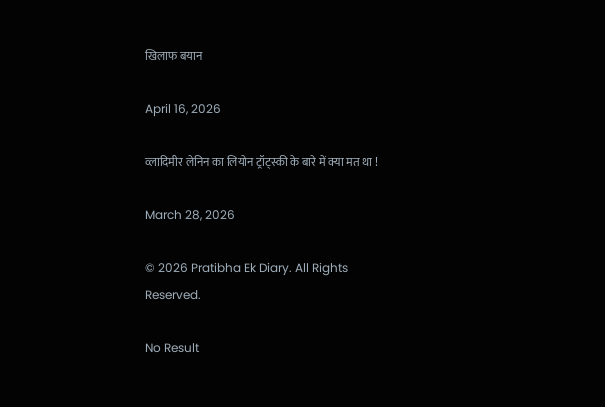खिलाफ बयान

April 16, 2026

व्लादिमीर लेनिन का लियोन ट्रॉट्स्की के बारे में क्या मत था !

March 28, 2026

© 2026 Pratibha Ek Diary. All Rights Reserved.

No Result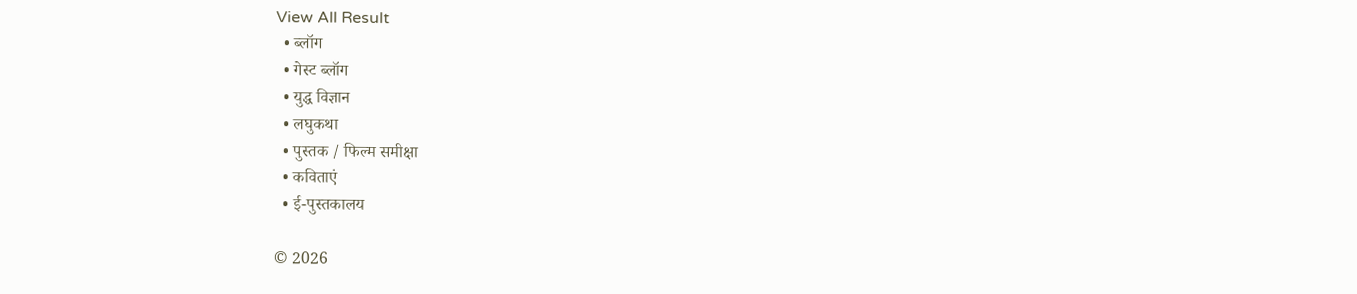View All Result
  • ब्लॉग
  • गेस्ट ब्लॉग
  • युद्ध विज्ञान
  • लघुकथा
  • पुस्तक / फिल्म समीक्षा
  • कविताएं
  • ई-पुस्तकालय

© 2026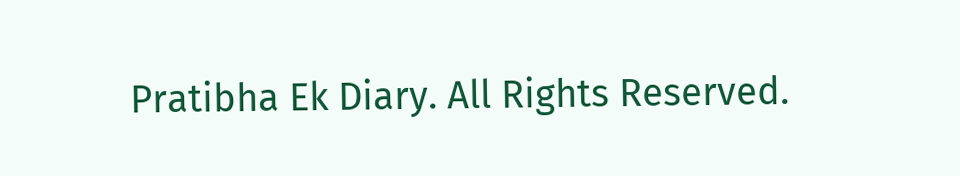Pratibha Ek Diary. All Rights Reserved.